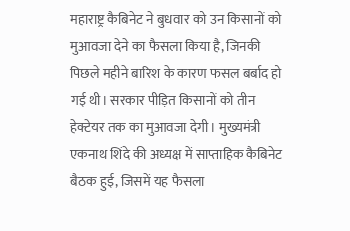महाराष्ट्र कैबिनेट ने बुधवार को उन किसानों को मुआवजा देने का फैसला किया है, जिनकी पिछले महीने बारिश के कारण फसल बर्बाद हो गई थी। सरकार पीड़ित किसानों को तीन हेक्टेयर तक का मुआवजा देगी। मुख्यमंत्री एकनाथ शिंदे की अध्यक्ष में साप्ताहिक कैबिनेट बैठक हुई, जिसमें यह फैसला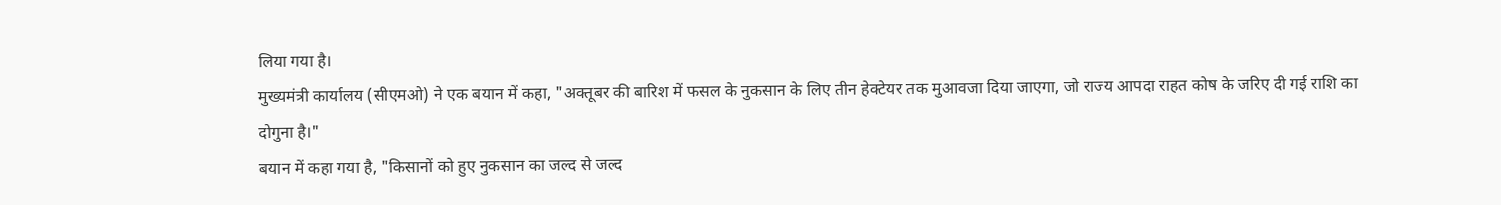लिया गया है।
मुख्यमंत्री कार्यालय (सीएमओ) ने एक बयान में कहा, "अक्तूबर की बारिश में फसल के नुकसान के लिए तीन हेक्टेयर तक मुआवजा दिया जाएगा, जो राज्य आपदा राहत कोष के जरिए दी गई राशि का दोगुना है।"
बयान में कहा गया है, "किसानों को हुए नुकसान का जल्द से जल्द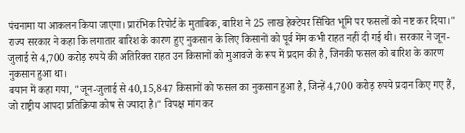पंचनामा या आकलन किया जाएगा। प्रारंभिक रिपोर्ट के मुताबिक, बारिश ने 25 लाख हेक्टेयर सिंचित भूमि पर फसलों को नष्ट कर दिया।"
राज्य सरकार ने कहा कि लगातार बारिश के कारण हुए नुकसान के लिए किसानों को पूर्व मेंम कभी राहत नहीं दी गई थी। सरकार ने जून-जुलाई से 4,700 करोड़ रुपये की अतिरिक्त राहत उन किसानों को मुआवजे के रूप में प्रदान की है, जिनकी फसल को बारिश के कारण नुकसान हुआ था।
बयान में कहा गया, "जून-जुलाई से 40,15,847 किसानों को फसल का नुकसान हुआ है, जिन्हें 4,700 करोड़ रुपये प्रदान किए गए हैं, जो राष्ट्रीय आपदा प्रतिक्रिया कोष से ज्यादा है।" विपक्ष मांग कर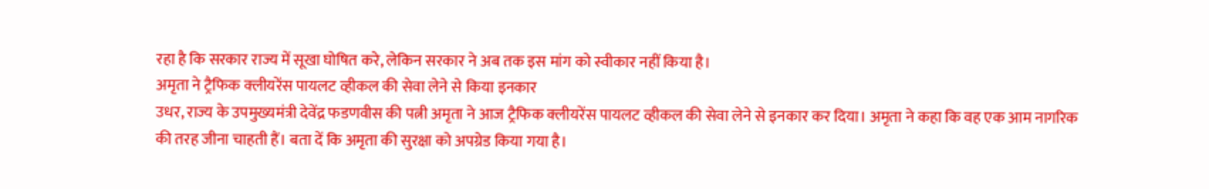रहा है कि सरकार राज्य में सूखा घोषित करे, लेकिन सरकार ने अब तक इस मांग को स्वीकार नहीं किया है।
अमृता ने ट्रैफिक क्लीयरेंस पायलट व्हीकल की सेवा लेने से किया इनकार
उधर, राज्य के उपमुख्यमंत्री देवेंद्र फडणवीस की पत्नी अमृता ने आज ट्रैफिक क्लीयरेंस पायलट व्हीकल की सेवा लेने से इनकार कर दिया। अमृता ने कहा कि वह एक आम नागरिक की तरह जीना चाहती हैं। बता दें कि अमृता की सुरक्षा को अपग्रेड किया गया है।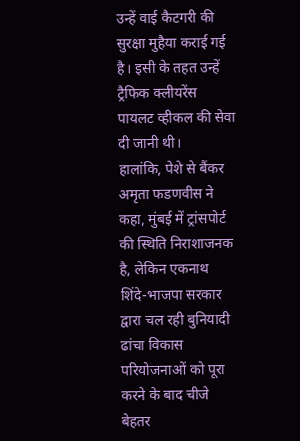उन्हें वाई कैटगरी की सुरक्षा मुहैया कराई गई है। इसी के तहत उन्हें ट्रैफिक क्लीयरेंस पायलट व्हीकल की सेवा दी जानी थी।
हालांकि, पेशे से बैंकर अमृता फडणवीस ने कहा, मुंबई में ट्रांसपोर्ट की स्थिति निराशाजनक है, लेकिन एकनाथ शिंदे-भाजपा सरकार द्वारा चल रही बुनियादी ढांचा विकास परियोजनाओं को पूरा करने के बाद चीजे बेहतर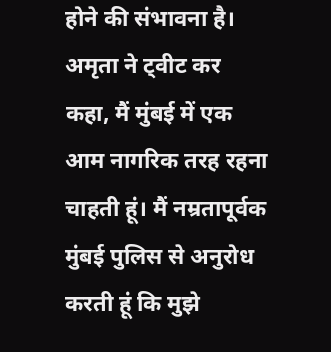होने की संभावना है।
अमृता ने ट्वीट कर कहा, मैं मुंबई में एक आम नागरिक तरह रहना चाहती हूं। मैं नम्रतापूर्वक मुंबई पुलिस से अनुरोध करती हूं कि मुझे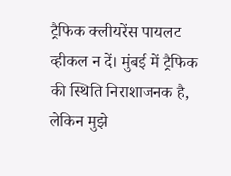ट्रैफिक क्लीयरेंस पायलट व्हीकल न दें। मुंबई में ट्रैफिक की स्थिति निराशाजनक है, लेकिन मुझे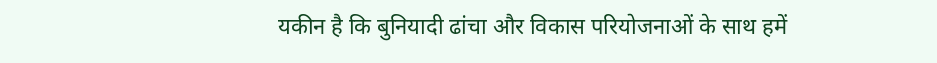यकीन है कि बुनियादी ढांचा और विकास परियोजनाओं के साथ हमें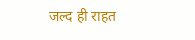जल्द ही राहत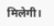मिलेगी।